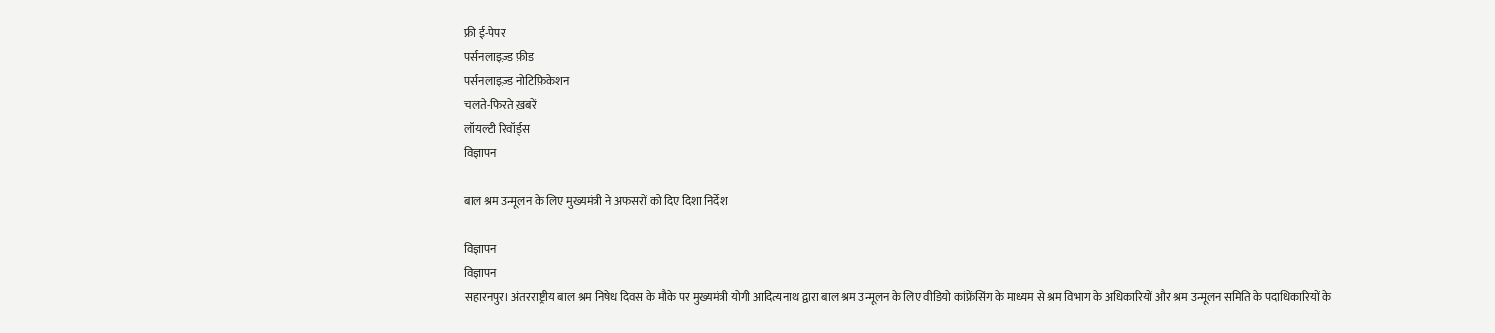फ्री ई-पेपर
पर्सनलाइज़्ड फ़ीड
पर्सनलाइज़्ड नोटिफ़िकेशन
चलते-फिरते ख़बरें
लॉयल्टी रिवॉर्ड्स
विज्ञापन

बाल श्रम उन्मूलन के लिए मुख्यमंत्री ने अफसरों को दिए दिशा निर्देश

विज्ञापन
विज्ञापन
सहारनपुर। अंतरराष्ट्रीय बाल श्रम निषेध दिवस के मौके पर मुख्यमंत्री योगी आदित्यनाथ द्वारा बाल श्रम उन्मूलन के लिए वीडियो कांफ्रेंसिंग के माध्यम से श्रम विभाग के अधिकारियों और श्रम उन्मूलन समिति के पदाधिकारियों के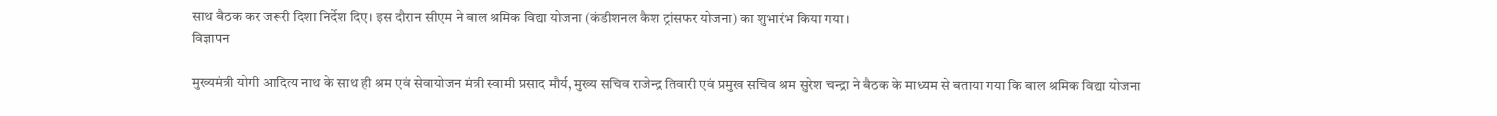साथ बैठक कर जरूरी दिशा निर्देश दिए। इस दौरान सीएम ने बाल श्रमिक विद्या योजना (कंडीशनल कैश ट्रांसफर योजना) का शुभारंभ किया गया।
विज्ञापन

मुख्यमंत्री योगी आदित्य नाथ के साथ ही श्रम एवं सेवायोजन मंत्री स्वामी प्रसाद मौर्य, मुख्य सचिव राजेन्द्र तिवारी एवं प्रमुख सचिव श्रम सुरेश चन्द्रा ने बैठक के माध्यम से बताया गया कि बाल श्रमिक विद्या योजना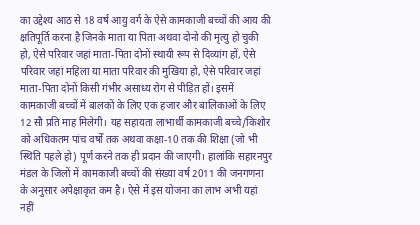का उद्देश्य आठ से 18 वर्ष आयु वर्ग के ऐसे कामकाजी बच्चों की आय की क्षतिपूर्ति करना है जिनके माता या पिता अथवा दोनो की मृत्यु हो चुकी हो, ऐसे परिवार जहां माता-पिता दोनों स्थायी रूप से दिव्यांग हों, ऐसे परिवार जहां महिला या माता परिवार की मुखिया हो, ऐसे परिवार जहां माता-पिता दोनों किसी गंभीर असाध्य रोग से पीड़ित हों। इसमें कामकाजी बच्चों में बालकों के लिए एक हजार और बालिकाओं के लिए 12 सौ प्रति माह मिलेगी। यह सहायता लाभार्थी कामकाजी बच्चे/किशोर को अधिकतम पांच वर्षों तक अथवा कक्षा-10 तक की शिक्षा (जो भी स्थिति पहले हो) पूर्ण करने तक ही प्रदान की जाएगी। हालांकि सहारनपुर मंडल के जिलों में कामकाजी बच्चों की संख्या वर्ष 2011 की जनगणना के अनुसार अपेक्षाकृत कम है। ऐसे में इस योजना का लाभ अभी यहां नहीं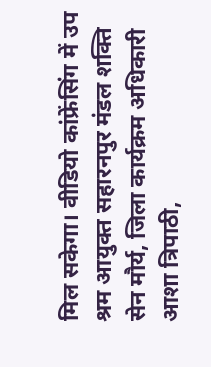मिल सकेगा। वीडियो कांफ्रेंसिंग में उप श्रम आयुक्त सहारनपुर मंडल शक्ति सेन मौर्य, जिला कार्यक्रम अधिकारी आशा त्रिपाठी,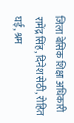जिला बेसिक शिक्षा अधिकारी रामेंद्र सिंह, दिनेश सेठी, रोहित घई, श्रम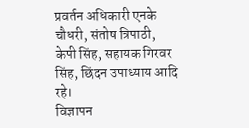प्रवर्तन अधिकारी एनके चौधरी, संतोष त्रिपाठी, केपी सिंह, सहायक गिरवर सिंह, छिंदन उपाध्याय आदि रहे।
विज्ञापन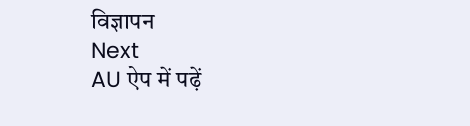विज्ञापन
Next
AU ऐप में पढ़ें